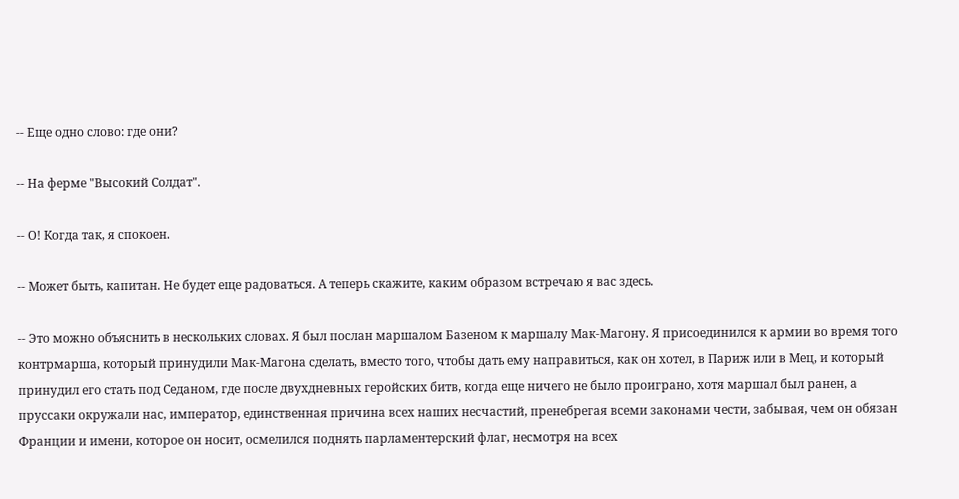-- Еще одно слово: где они?

-- На ферме "Высокий Солдат".

-- О! Когда так, я спокоен.

-- Может быть, капитан. Не будет еще радоваться. А теперь скажите, каким образом встречаю я вас здесь.

-- Это можно объяснить в нескольких словах. Я был послан маршалом Базеном к маршалу Мак-Магону. Я присоединился к армии во время того контрмарша, который принудили Мак-Магона сделать, вместо того, чтобы дать ему направиться, как он хотел, в Париж или в Мец, и который принудил его стать под Седаном, где после двухдневных геройских битв, когда еще ничего не было проиграно, хотя маршал был ранен, а пруссаки окружали нас, император, единственная причина всех наших несчастий, пренебрегая всеми законами чести, забывая, чем он обязан Франции и имени, которое он носит, осмелился поднять парламентерский флаг, несмотря на всех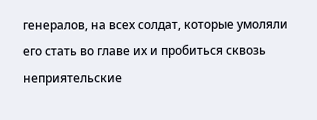генералов, на всех солдат, которые умоляли его стать во главе их и пробиться сквозь неприятельские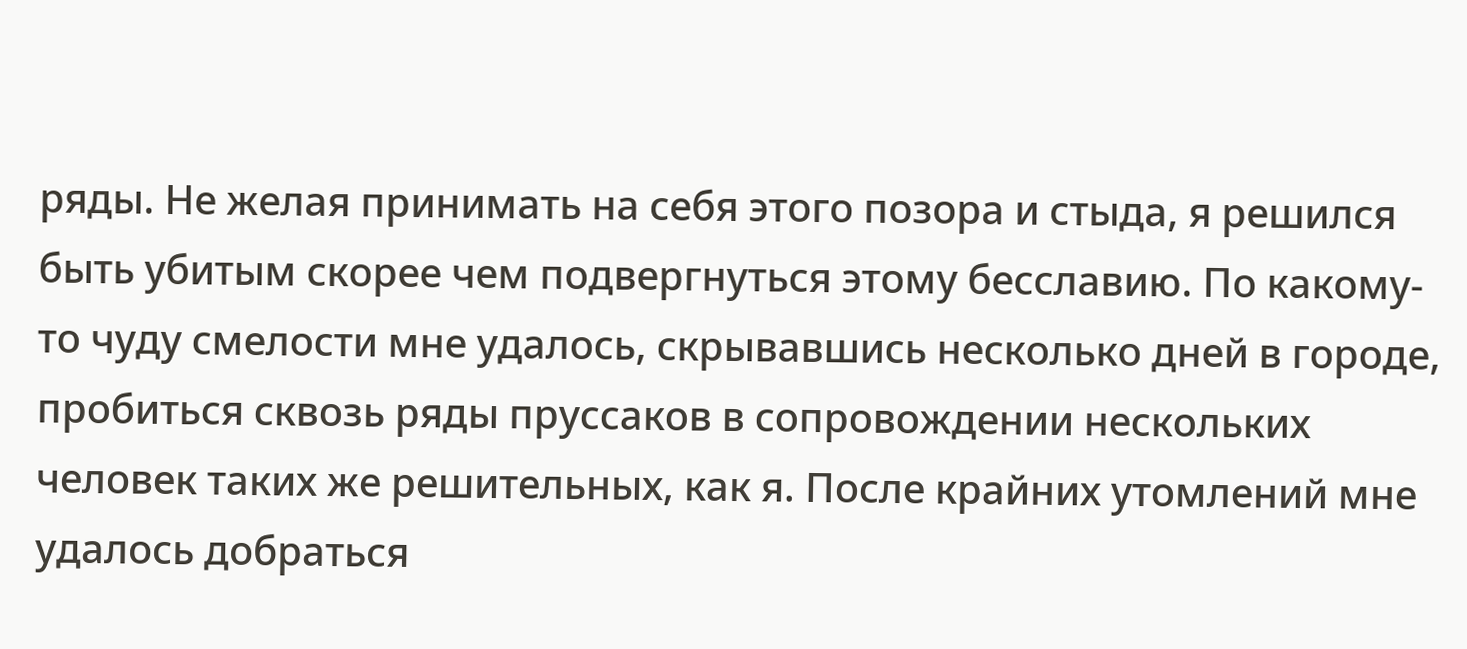ряды. Не желая принимать на себя этого позора и стыда, я решился быть убитым скорее чем подвергнуться этому бесславию. По какому-то чуду смелости мне удалось, скрывавшись несколько дней в городе, пробиться сквозь ряды пруссаков в сопровождении нескольких человек таких же решительных, как я. После крайних утомлений мне удалось добраться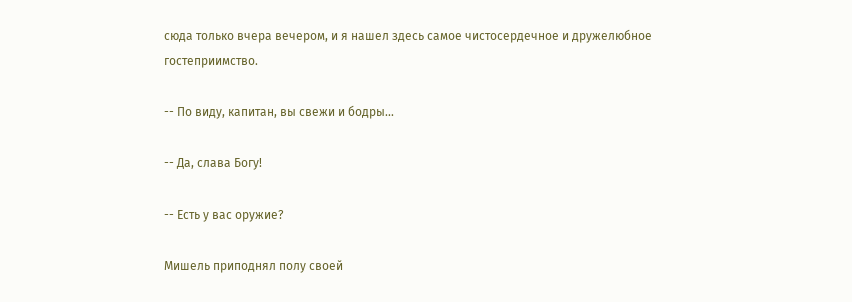сюда только вчера вечером, и я нашел здесь самое чистосердечное и дружелюбное гостеприимство.

-- По виду, капитан, вы свежи и бодры...

-- Да, слава Богу!

-- Есть у вас оружие?

Мишель приподнял полу своей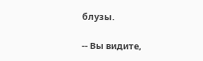блузы.

-- Вы видите,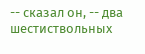-- сказал он, -- два шестиствольных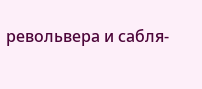револьвера и сабля-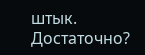штык. Достаточно?